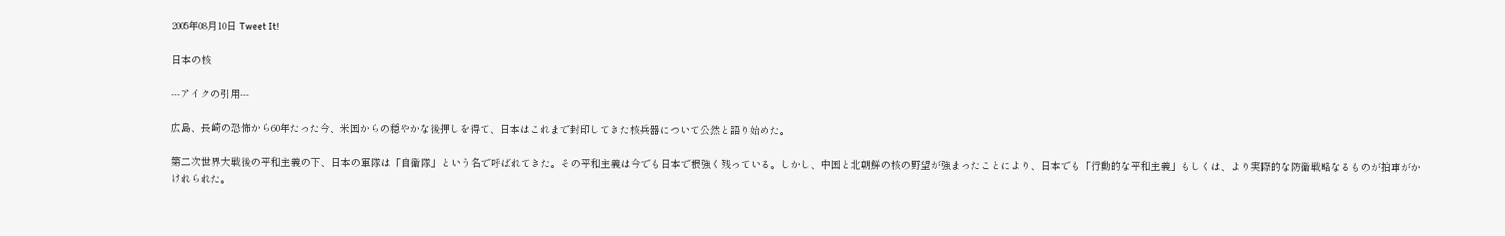2005年08月10日 Tweet It!

日本の核

---アイクの引用---

広島、長崎の恐怖から60年たった今、米国からの穏やかな後押しを得て、日本はこれまで封印してきた核兵器について公然と語り始めた。

第二次世界大戦後の平和主義の下、日本の軍隊は「自衛隊」という名で呼ばれてきた。その平和主義は今でも日本で根強く残っている。しかし、中国と北朝鮮の核の野望が強まったことにより、日本でも「行動的な平和主義」もしくは、より実際的な防衛戦略なるものが拍車がかけれられた。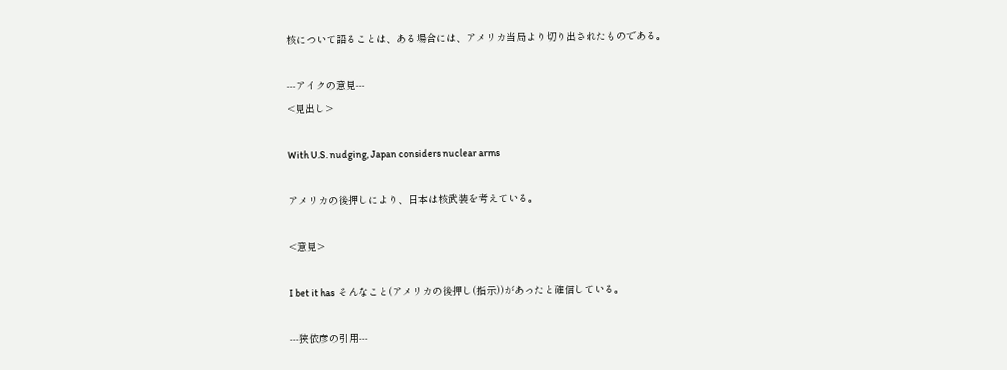核について語ることは、ある場合には、アメリカ当局より切り出されたものである。

---アイクの意見---
<見出し>

With U.S. nudging, Japan considers nuclear arms

アメリカの後押しにより、日本は核武装を考えている。

<意見>

I bet it has  そんなこと(アメリカの後押し(指示))があったと確信している。

---狭依彦の引用---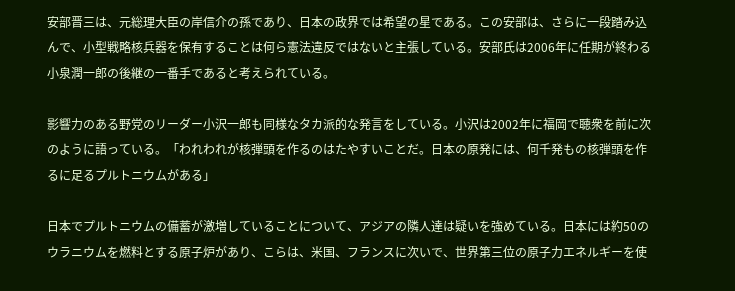安部晋三は、元総理大臣の岸信介の孫であり、日本の政界では希望の星である。この安部は、さらに一段踏み込んで、小型戦略核兵器を保有することは何ら憲法違反ではないと主張している。安部氏は2006年に任期が終わる小泉潤一郎の後継の一番手であると考えられている。

影響力のある野党のリーダー小沢一郎も同様なタカ派的な発言をしている。小沢は2002年に福岡で聴衆を前に次のように語っている。「われわれが核弾頭を作るのはたやすいことだ。日本の原発には、何千発もの核弾頭を作るに足るプルトニウムがある」

日本でプルトニウムの備蓄が激増していることについて、アジアの隣人達は疑いを強めている。日本には約50のウラニウムを燃料とする原子炉があり、こらは、米国、フランスに次いで、世界第三位の原子力エネルギーを使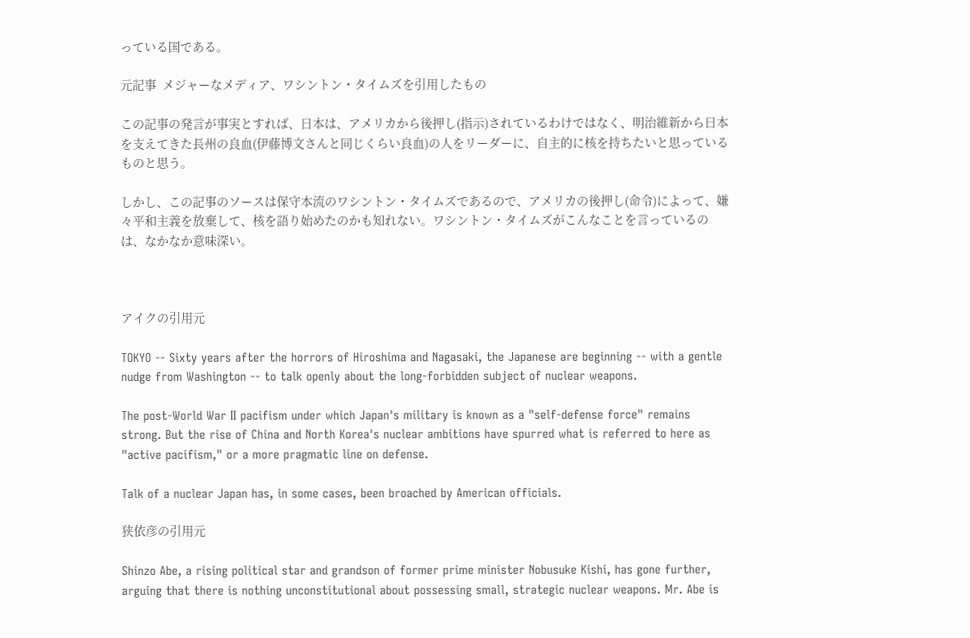っている国である。

元記事  メジャーなメディア、ワシントン・タイムズを引用したもの

この記事の発言が事実とすれば、日本は、アメリカから後押し(指示)されているわけではなく、明治維新から日本を支えてきた長州の良血(伊藤博文さんと同じくらい良血)の人をリーダーに、自主的に核を持ちたいと思っているものと思う。

しかし、この記事のソースは保守本流のワシントン・タイムズであるので、アメリカの後押し(命令)によって、嫌々平和主義を放棄して、核を語り始めたのかも知れない。ワシントン・タイムズがこんなことを言っているのは、なかなか意味深い。



アイクの引用元

TOKYO -- Sixty years after the horrors of Hiroshima and Nagasaki, the Japanese are beginning -- with a gentle nudge from Washington -- to talk openly about the long-forbidden subject of nuclear weapons.

The post-World War II pacifism under which Japan's military is known as a "self-defense force" remains strong. But the rise of China and North Korea's nuclear ambitions have spurred what is referred to here as "active pacifism," or a more pragmatic line on defense.

Talk of a nuclear Japan has, in some cases, been broached by American officials.

狭依彦の引用元

Shinzo Abe, a rising political star and grandson of former prime minister Nobusuke Kishi, has gone further, arguing that there is nothing unconstitutional about possessing small, strategic nuclear weapons. Mr. Abe is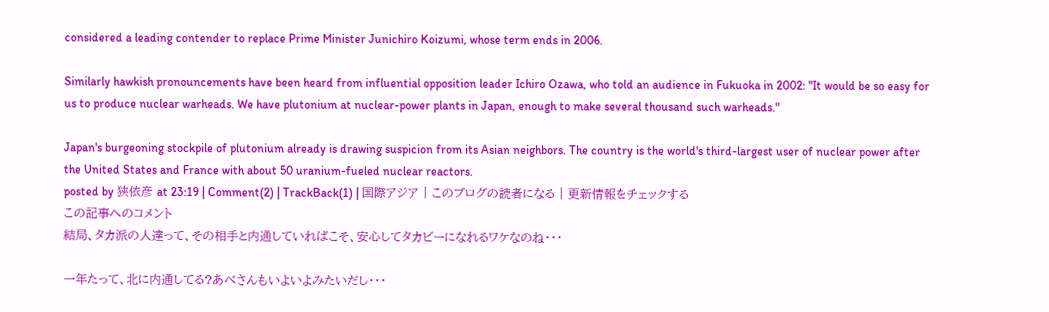considered a leading contender to replace Prime Minister Junichiro Koizumi, whose term ends in 2006.

Similarly hawkish pronouncements have been heard from influential opposition leader Ichiro Ozawa, who told an audience in Fukuoka in 2002: "It would be so easy for us to produce nuclear warheads. We have plutonium at nuclear-power plants in Japan, enough to make several thousand such warheads."

Japan's burgeoning stockpile of plutonium already is drawing suspicion from its Asian neighbors. The country is the world's third-largest user of nuclear power after the United States and France with about 50 uranium-fueled nuclear reactors.
posted by 狭依彦 at 23:19 | Comment(2) | TrackBack(1) | 国際アジア | このブログの読者になる | 更新情報をチェックする
この記事へのコメント
結局、タカ派の人達って、その相手と内通していればこそ、安心してタカビーになれるワケなのね・・・

一年たって、北に内通してる?あべさんもいよいよみたいだし・・・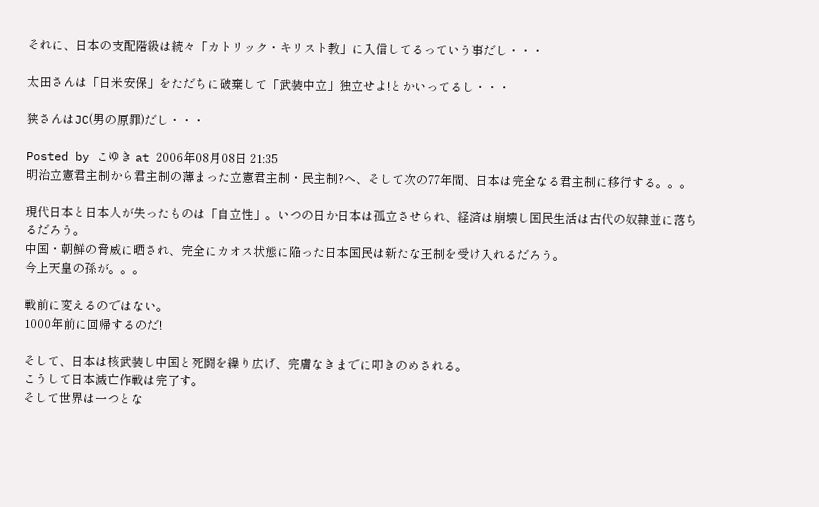それに、日本の支配階級は続々「カトリック・キリスト教」に入信してるっていう事だし・・・

太田さんは「日米安保」をただちに破棄して「武装中立」独立せよ!とかいってるし・・・

狭さんはJC(男の原罪)だし・・・

Posted by こゆき at 2006年08月08日 21:35
明治立憲君主制から君主制の薄まった立憲君主制・民主制?へ、そして次の77年間、日本は完全なる君主制に移行する。。。

現代日本と日本人が失ったものは「自立性」。いつの日か日本は孤立させられ、経済は崩壊し国民生活は古代の奴隷並に落ちるだろう。
中国・朝鮮の脅威に晒され、完全にカオス状態に陥った日本国民は新たな王制を受け入れるだろう。
今上天皇の孫が。。。

戦前に変えるのではない。
1000年前に回帰するのだ!

そして、日本は核武装し中国と死闘を繰り広げ、完膚なきまでに叩きのめされる。
こうして日本滅亡作戦は完了す。
そして世界は一つとな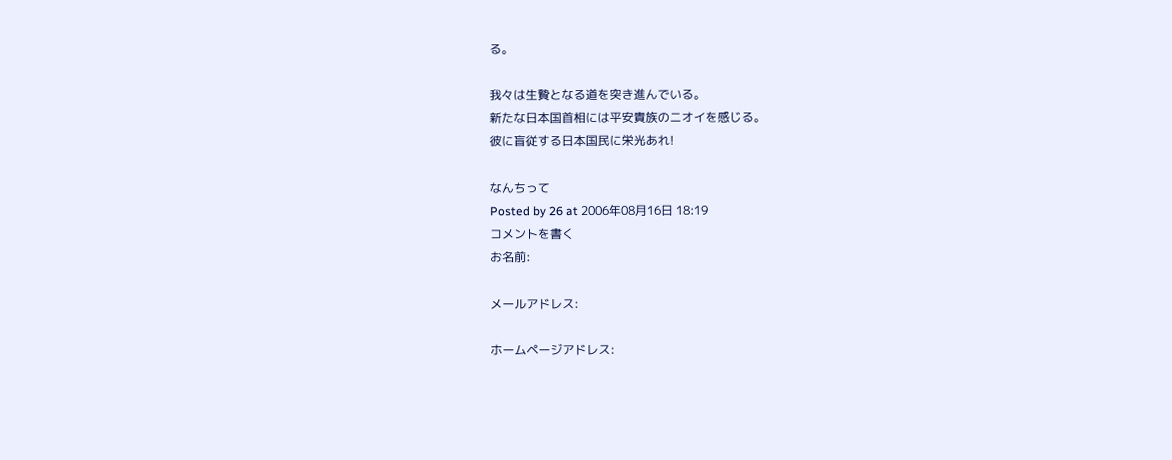る。

我々は生贄となる道を突き進んでいる。
新たな日本国首相には平安貴族のニオイを感じる。
彼に盲従する日本国民に栄光あれ!

なんちって
Posted by 26 at 2006年08月16日 18:19
コメントを書く
お名前:

メールアドレス:

ホームページアドレス: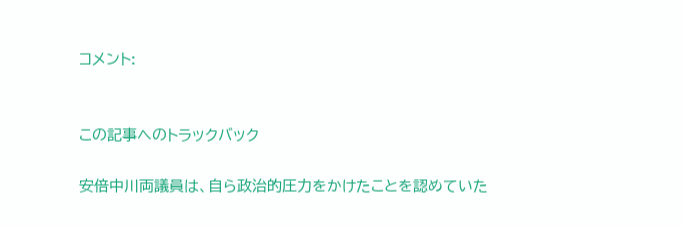コメント:


この記事へのトラックバック

安倍中川両議員は、自ら政治的圧力をかけたことを認めていた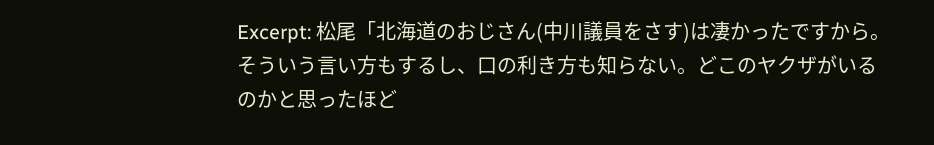Excerpt: 松尾「北海道のおじさん(中川議員をさす)は凄かったですから。そういう言い方もするし、口の利き方も知らない。どこのヤクザがいるのかと思ったほど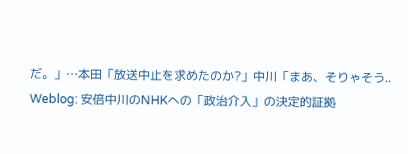だ。」…本田「放送中止を求めたのか?」中川「まあ、そりゃそう..
Weblog: 安倍中川のNHKへの「政治介入」の決定的証拠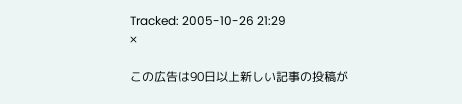Tracked: 2005-10-26 21:29
×

この広告は90日以上新しい記事の投稿が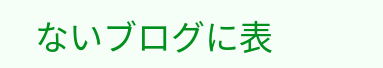ないブログに表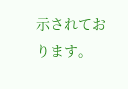示されております。